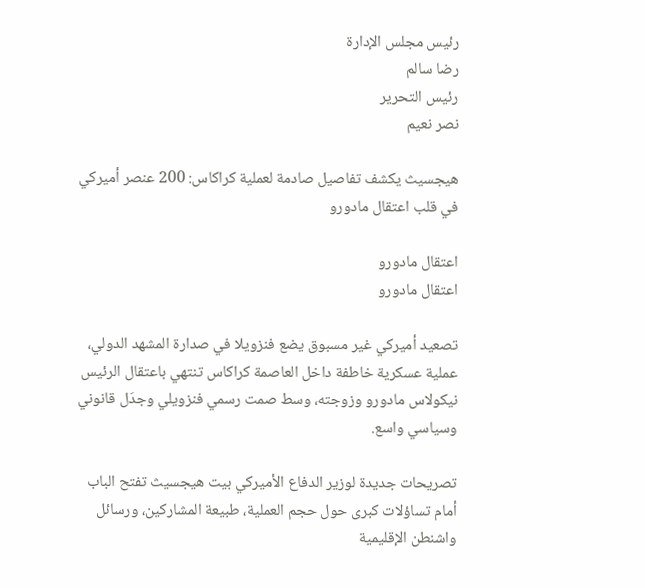رئيس مجلس الإدارة
رضا سالم
رئيس التحرير
نصر نعيم

هيجسيث يكشف تفاصيل صادمة لعملية كراكاس: 200 عنصر أميركي في قلب اعتقال مادورو

اعتقال مادورو
اعتقال مادورو

تصعيد أميركي غير مسبوق يضع فنزويلا في صدارة المشهد الدولي، عملية عسكرية خاطفة داخل العاصمة كراكاس تنتهي باعتقال الرئيس نيكولاس مادورو وزوجته، وسط صمت رسمي فنزويلي وجدَل قانوني وسياسي واسع.

تصريحات جديدة لوزير الدفاع الأميركي بيت هيجسيث تفتح الباب أمام تساؤلات كبرى حول حجم العملية، طبيعة المشاركين، ورسائل واشنطن الإقليمية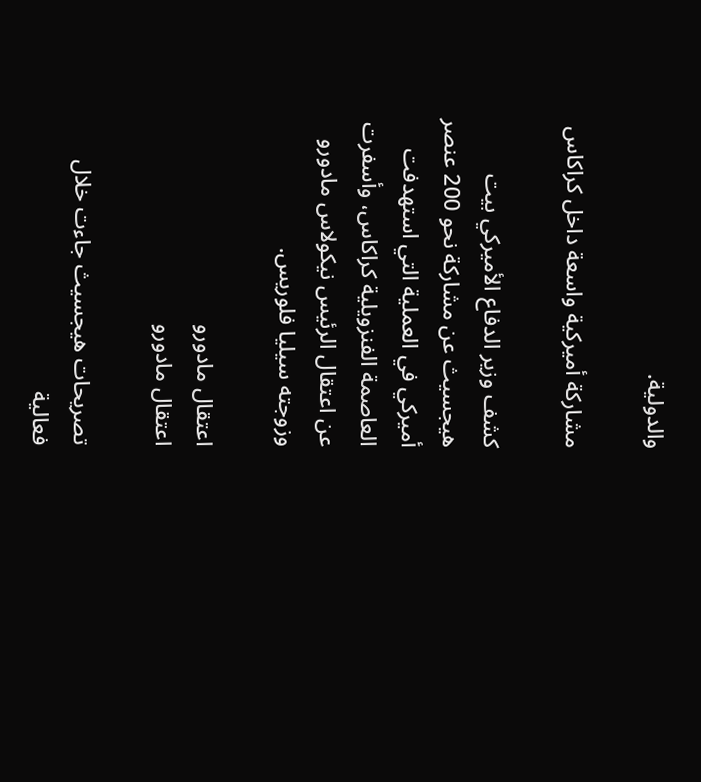والدولية.

مشاركة أميركية واسعة داخل كراكاس

كشف وزير الدفاع الأميركي بيت هيجسيث عن مشاركة نحو 200 عنصر أميركي في العملية التي استهدفت العاصمة الفنزويلية كراكاس، وأسفرت عن اعتقال الرئيس نيكولاس مادورو وزوجته سيليا فلوريس.

اعتقال مادورو
اعتقال مادورو

تصريحات هيجسيث جاءت خلال فعالية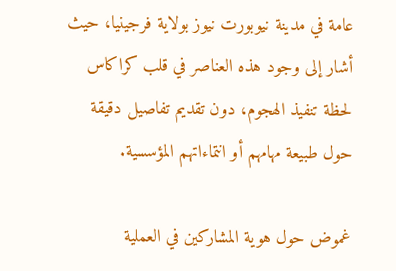عامة في مدينة نيوبورت نيوز بولاية فرجينيا، حيث أشار إلى وجود هذه العناصر في قلب كراكاس لحظة تنفيذ الهجوم، دون تقديم تفاصيل دقيقة حول طبيعة مهامهم أو انتماءاتهم المؤسسية.

غموض حول هوية المشاركين في العملية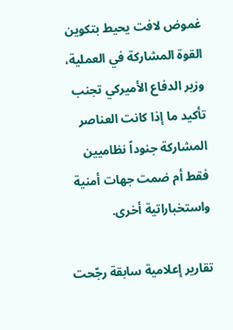غموض لافت يحيط بتكوين القوة المشاركة في العملية، وزير الدفاع الأميركي تجنب تأكيد ما إذا كانت العناصر المشاركة جنوداً نظاميين فقط أم ضمت جهات أمنية واستخباراتية أخرى.

تقارير إعلامية سابقة رجّحت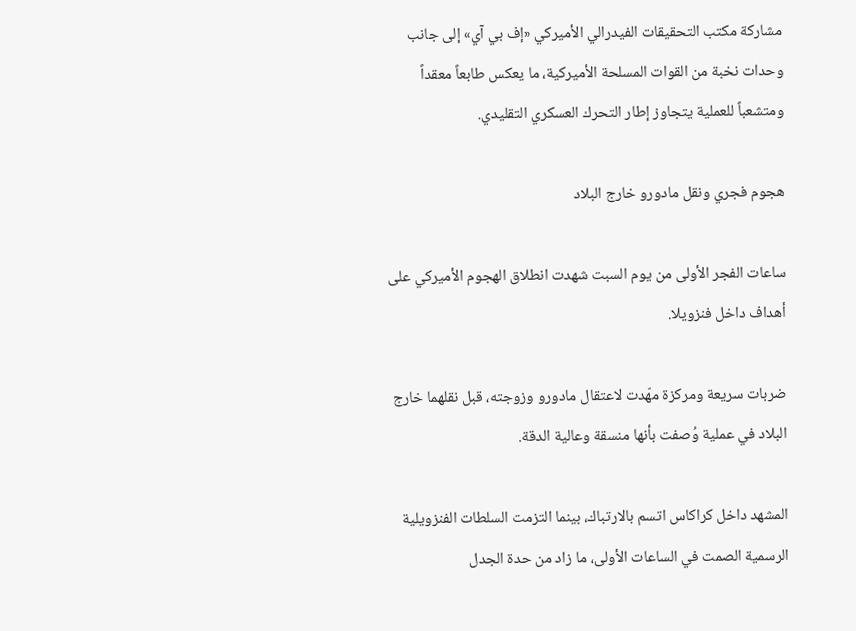مشاركة مكتب التحقيقات الفيدرالي الأميركي «إف بي آي» إلى جانب وحدات نخبة من القوات المسلحة الأميركية، ما يعكس طابعاً معقداً ومتشعباً للعملية يتجاوز إطار التحرك العسكري التقليدي.

هجوم فجري ونقل مادورو خارج البلاد

ساعات الفجر الأولى من يوم السبت شهدت انطلاق الهجوم الأميركي على أهداف داخل فنزويلا.

ضربات سريعة ومركزة مهّدت لاعتقال مادورو وزوجته، قبل نقلهما خارج البلاد في عملية وُصفت بأنها منسقة وعالية الدقة.

المشهد داخل كراكاس اتسم بالارتباك، بينما التزمت السلطات الفنزويلية الرسمية الصمت في الساعات الأولى، ما زاد من حدة الجدل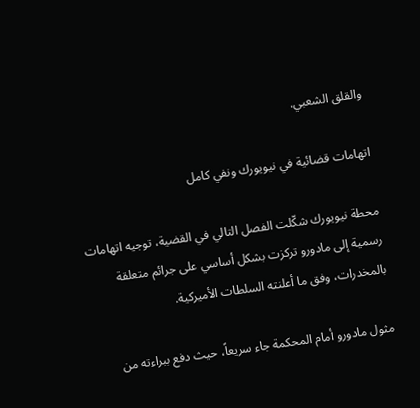والقلق الشعبي.

اتهامات قضائية في نيويورك ونفي كامل

محطة نيويورك شكّلت الفصل التالي في القضية، توجيه اتهامات رسمية إلى مادورو تركزت بشكل أساسي على جرائم متعلقة بالمخدرات، وفق ما أعلنته السلطات الأميركية.

مثول مادورو أمام المحكمة جاء سريعاً، حيث دفع ببراءته من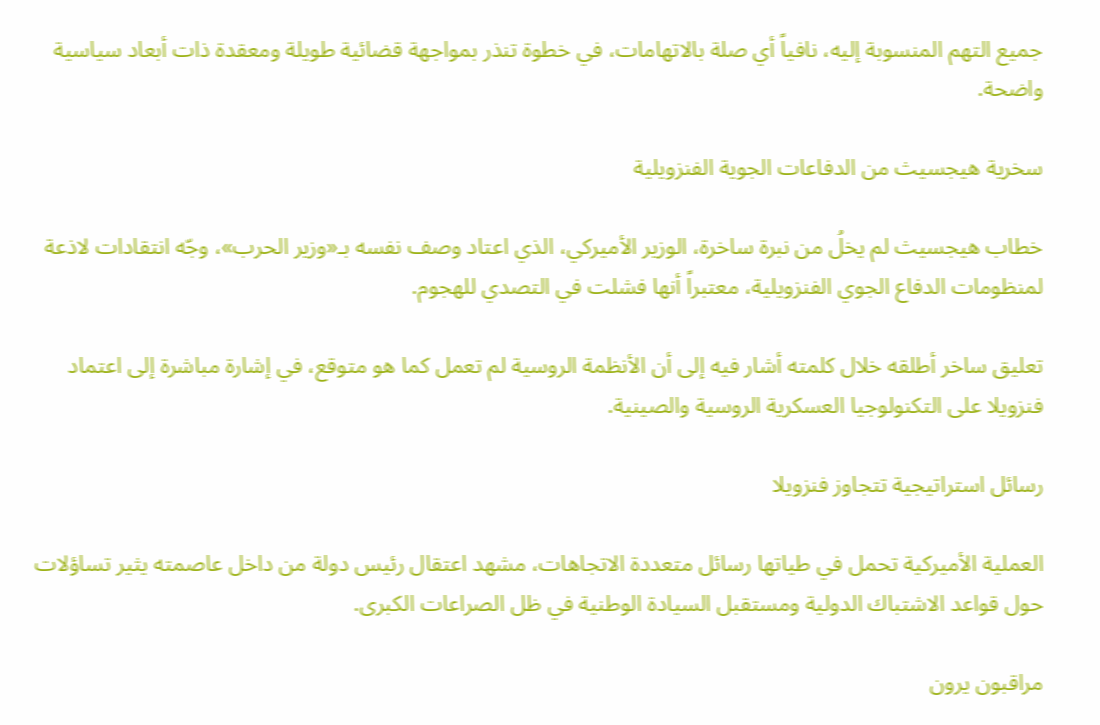جميع التهم المنسوبة إليه، نافياً أي صلة بالاتهامات، في خطوة تنذر بمواجهة قضائية طويلة ومعقدة ذات أبعاد سياسية واضحة.

سخرية هيجسيث من الدفاعات الجوية الفنزويلية

خطاب هيجسيث لم يخلُ من نبرة ساخرة، الوزير الأميركي، الذي اعتاد وصف نفسه بـ«وزير الحرب»، وجّه انتقادات لاذعة لمنظومات الدفاع الجوي الفنزويلية، معتبراً أنها فشلت في التصدي للهجوم.

تعليق ساخر أطلقه خلال كلمته أشار فيه إلى أن الأنظمة الروسية لم تعمل كما هو متوقع، في إشارة مباشرة إلى اعتماد فنزويلا على التكنولوجيا العسكرية الروسية والصينية.

رسائل استراتيجية تتجاوز فنزويلا

العملية الأميركية تحمل في طياتها رسائل متعددة الاتجاهات، مشهد اعتقال رئيس دولة من داخل عاصمته يثير تساؤلات حول قواعد الاشتباك الدولية ومستقبل السيادة الوطنية في ظل الصراعات الكبرى.

مراقبون يرون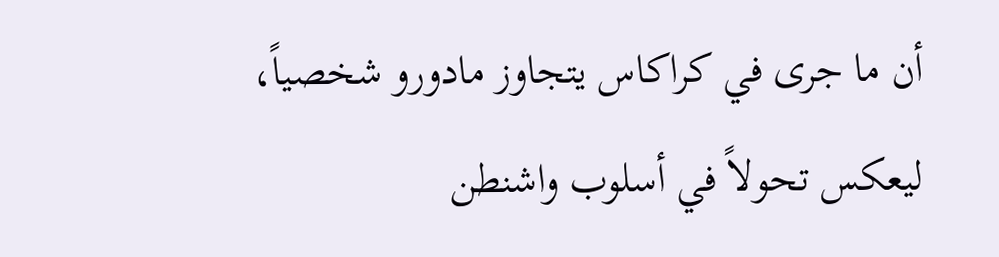أن ما جرى في كراكاس يتجاوز مادورو شخصياً، ليعكس تحولاً في أسلوب واشنطن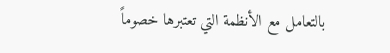بالتعامل مع الأنظمة التي تعتبرها خصوماً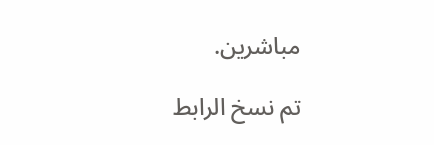مباشرين.

تم نسخ الرابط